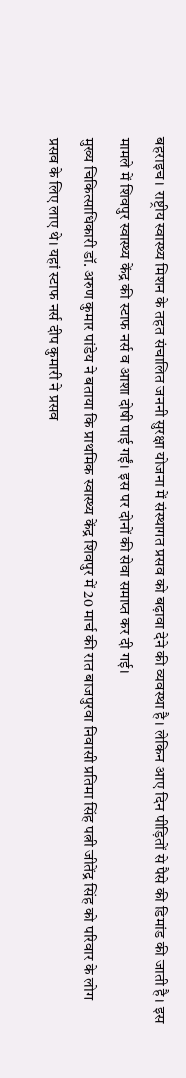बहराइच। राष्ट्रीय स्वास्थ्य मिशन के तहत संचालित जननी सुरक्षा योजना में संस्थागत प्रसव को बढ़ावा देने की व्यवस्था है। लेकिन आए दिन पीड़ितों से पैसे की डिमांड की जाती है। इस मामले में शिवपुर स्वास्थ्य केंद्र की स्टाफ नर्स व आशा दोषी पाई गईं। इस पर दोनों की सेवा समाप्त कर दी गई।
मुख्य चिकित्साधिकारी डॉ. अरुण कुमार पांडेय ने बताया कि प्राथमिक स्वास्थ्य केंद्र शिवपुर में 20 मार्च की रात बाजपुरवा निवासी प्रतिमा सिंह पत्नी जीतेंद्र सिंह को परिवार के लोग प्रसव के लिए लाए थे। यहां स्टाफ नर्स दीप कुमारी ने प्रसव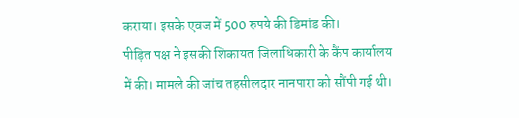कराया। इसके एवज में 500 रुपये की डिमांड की।
पीड़ित पक्ष ने इसकी शिकायत जिलाधिकारी के कैंप कार्यालय में की। मामले की जांच तहसीलदार नानपारा को सौंपी गई थी।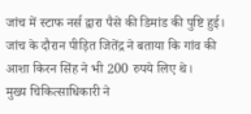जांच में स्टाफ नर्स द्वारा पैसे की डिमांड की पुष्टि हुई। जांच के दौरान पीड़ित जितेंद्र ने बताया कि गांव की आशा किरन सिंह ने भी 200 रुपये लिए थे।
मुख्य चिकित्साधिकारी ने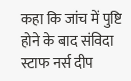कहा कि जांच में पुष्टि होने के बाद संविदा स्टाफ नर्स दीप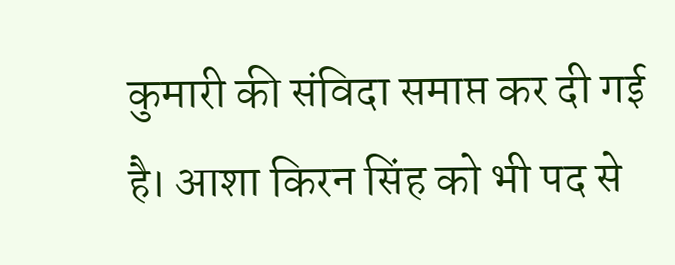कुमारी की संविदा समाप्त कर दी गई है। आशा किरन सिंह को भी पद से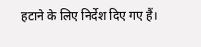हटाने के लिए निर्देश दिए गए हैं।